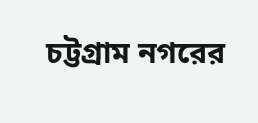চট্টগ্রাম নগরের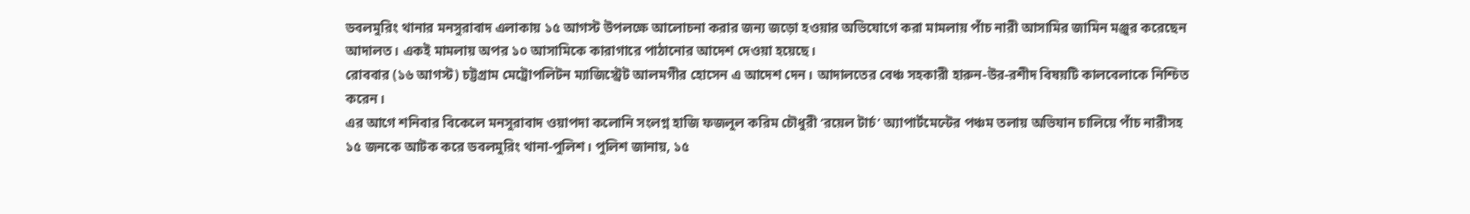ডবলমুরিং থানার মনসুরাবাদ এলাকায় ১৫ আগস্ট উপলক্ষে আলোচনা করার জন্য জড়ো হওয়ার অভিযোগে করা মামলায় পাঁচ নারী আসামির জামিন মঞ্জুর করেছেন আদালত। একই মামলায় অপর ১০ আসামিকে কারাগারে পাঠানোর আদেশ দেওয়া হয়েছে।
রোববার (১৬ আগস্ট) চট্টগ্রাম মেট্রোপলিটন ম্যাজিস্ট্রেট আলমগীর হোসেন এ আদেশ দেন। আদালতের বেঞ্চ সহকারী হারুন-উর-রশীদ বিষয়টি কালবেলাকে নিশ্চিত করেন।
এর আগে শনিবার বিকেলে মনসুরাবাদ ওয়াপদা কলোনি সংলগ্ন হাজি ফজলুল করিম চৌধুরী ‘রয়েল টার্চ’ অ্যাপার্টমেন্টের পঞ্চম তলায় অভিযান চালিয়ে পাঁচ নারীসহ ১৫ জনকে আটক করে ডবলমুরিং থানা-পুলিশ। পুলিশ জানায়, ১৫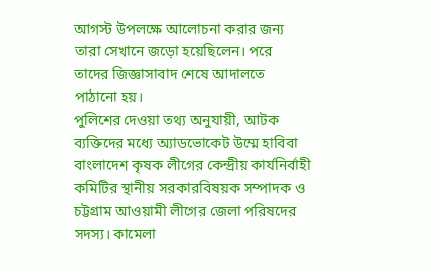আগস্ট উপলক্ষে আলোচনা করার জন্য তারা সেখানে জড়ো হয়েছিলেন। পরে তাদের জিজ্ঞাসাবাদ শেষে আদালতে পাঠানো হয়।
পুলিশের দেওয়া তথ্য অনুযায়ী, আটক ব্যক্তিদের মধ্যে অ্যাডভোকেট উম্মে হাবিবা বাংলাদেশ কৃষক লীগের কেন্দ্রীয় কার্যনির্বাহী কমিটির স্থানীয় সরকারবিষয়ক সম্পাদক ও চট্টগ্রাম আওয়ামী লীগের জেলা পরিষদের সদস্য। কামেলা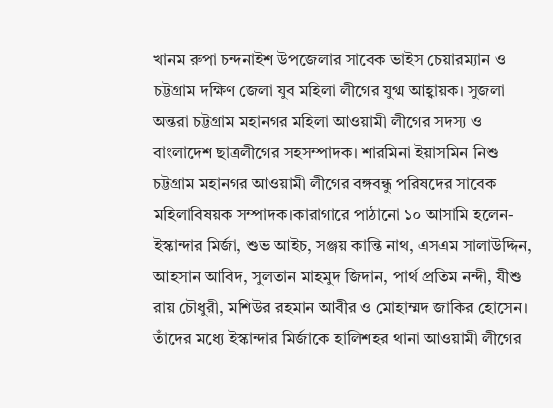খানম রুপা চন্দনাইশ উপজেলার সাবেক ভাইস চেয়ারম্যান ও চট্টগ্রাম দক্ষিণ জেলা যুব মহিলা লীগের যুগ্ম আহ্বায়ক। সুজলা অন্তরা চট্টগ্রাম মহানগর মহিলা আওয়ামী লীগের সদস্য ও বাংলাদেশ ছাত্রলীগের সহসম্পাদক। শারমিনা ইয়াসমিন নিশু চট্টগ্রাম মহানগর আওয়ামী লীগের বঙ্গবন্ধু পরিষদের সাবেক মহিলাবিষয়ক সম্পাদক।কারাগারে পাঠানো ১০ আসামি হলেন- ইস্কান্দার মির্জা, শুভ আইচ, সঞ্জয় কান্তি নাথ, এসএম সালাউদ্দিন, আহসান আবিদ, সুলতান মাহমুদ জিদান, পার্থ প্রতিম নন্দী, যীশু রায় চৌধুরী, মশিউর রহমান আবীর ও মোহাম্মদ জাকির হোসেন। তাঁদের মধ্যে ইস্কান্দার মির্জাকে হালিশহর থানা আওয়ামী লীগের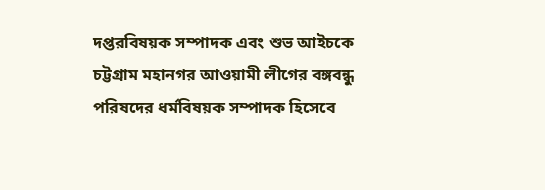দপ্তরবিষয়ক সম্পাদক এবং শুভ আইচকে চট্টগ্রাম মহানগর আওয়ামী লীগের বঙ্গবন্ধু পরিষদের ধর্মবিষয়ক সম্পাদক হিসেবে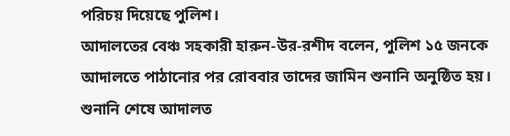পরিচয় দিয়েছে পুলিশ।
আদালতের বেঞ্চ সহকারী হারুন-উর-রশীদ বলেন, পুলিশ ১৫ জনকে আদালতে পাঠানোর পর রোববার তাদের জামিন শুনানি অনুষ্ঠিত হয়। শুনানি শেষে আদালত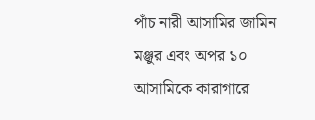পাঁচ নারী আসামির জামিন মঞ্জুর এবং অপর ১০ আসামিকে কারাগারে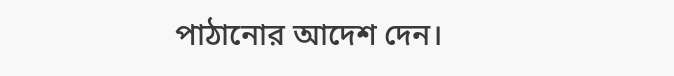পাঠানোর আদেশ দেন।